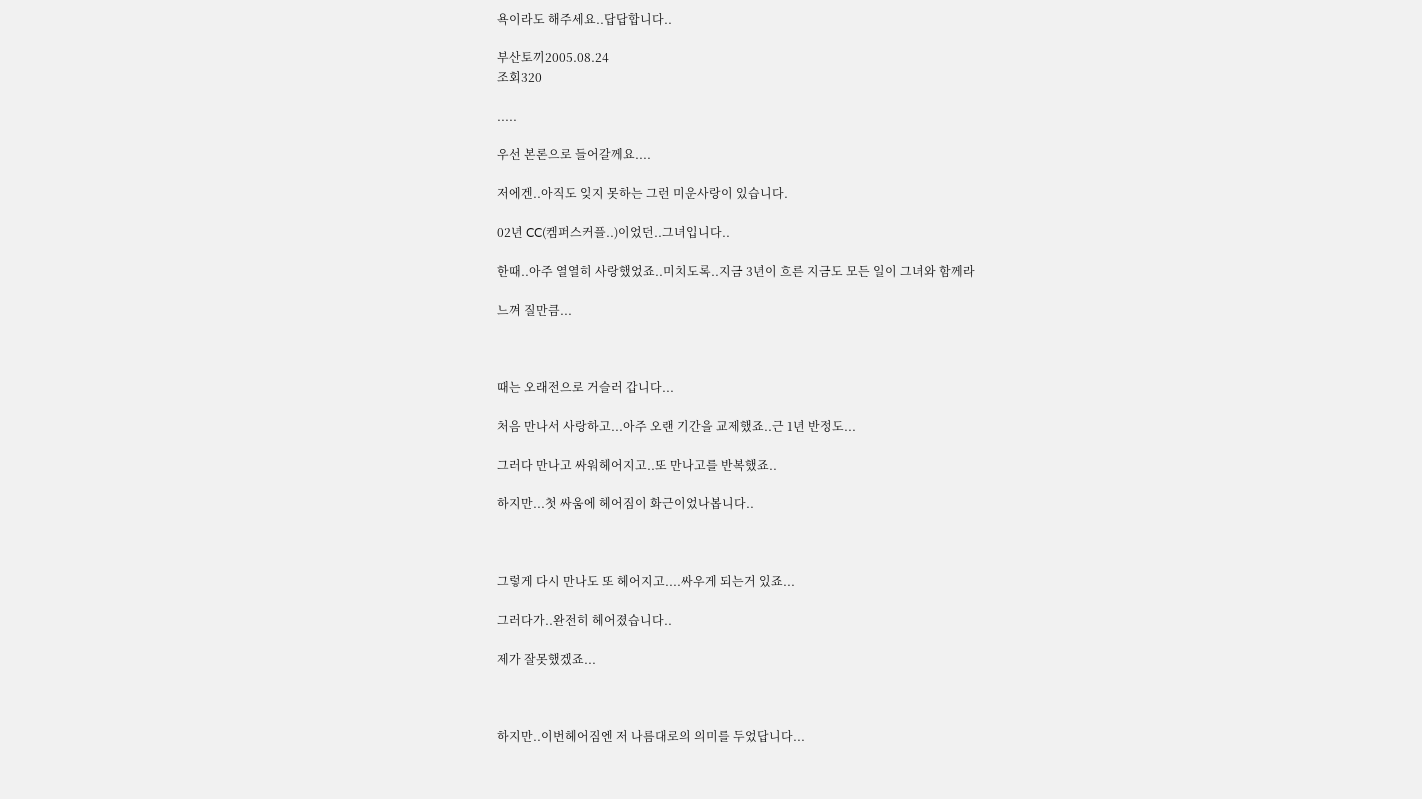욕이라도 해주세요..답답합니다..

부산토끼2005.08.24
조회320

.....

우선 본론으로 들어갈께요....

저에겐..아직도 잊지 못하는 그런 미운사랑이 있습니다.

02년 CC(켐퍼스커플..)이었던..그녀입니다..

한때..아주 열열히 사랑했었죠..미치도록..지금 3년이 흐른 지금도 모든 일이 그녀와 함께라

느껴 질만큼...



때는 오래전으로 거슬러 갑니다...

처음 만나서 사랑하고...아주 오랜 기간을 교제했죠..근 1년 반정도...

그러다 만나고 싸워헤어지고..또 만나고를 반복했죠..

하지만...첫 싸움에 헤어짐이 화근이었나봅니다..



그렇게 다시 만나도 또 헤어지고....싸우게 되는거 있죠...

그러다가..완전히 헤어졌습니다..

제가 잘못했겠죠...



하지만..이번헤어짐엔 저 나름대로의 의미를 두었답니다...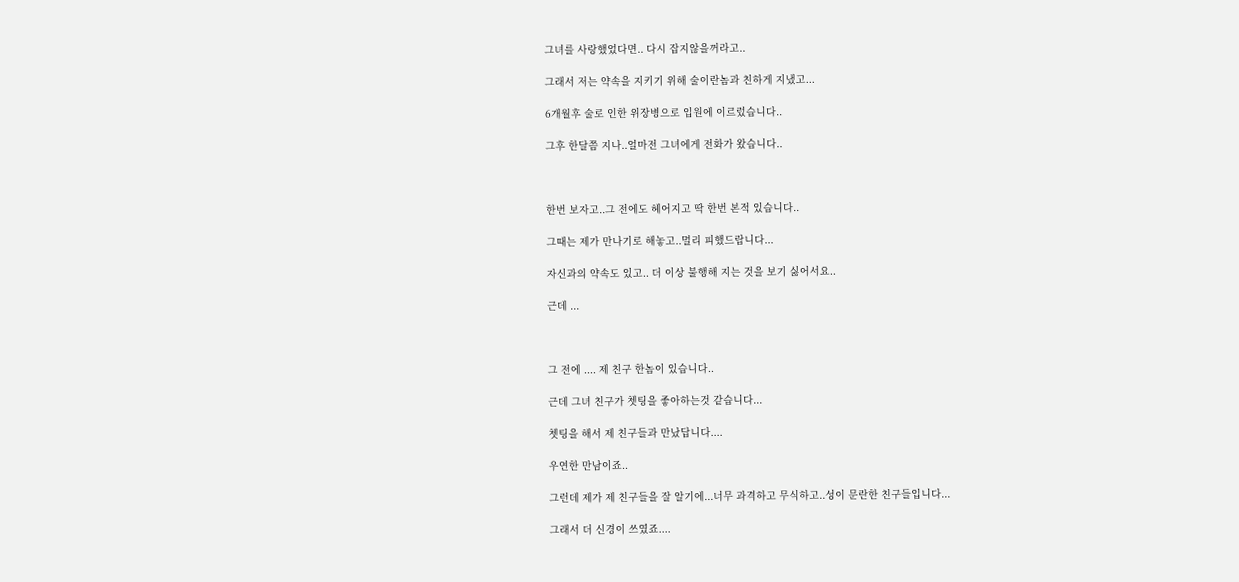그녀를 사랑했었다면.. 다시 잡지않을꺼라고..

그래서 저는 약속을 지키기 위해 술이란놈과 친하게 지냈고...

6개월후 술로 인한 위장병으로 입원에 이르렀습니다..

그후 한달쯤 지나..얼마전 그녀에게 전화가 왔습니다..



한번 보자고..그 전에도 헤어지고 딱 한번 본적 있습니다..

그때는 제가 만나기로 해놓고..멀리 피했드랍니다...

자신과의 약속도 있고.. 더 이상 불행해 지는 것을 보기 싫어서요..

근데 ...



그 전에 .... 제 친구 한놈이 있습니다..

근데 그녀 친구가 쳇팅을 좋아하는것 같습니다...

쳇팅을 해서 제 친구들과 만났답니다....

우연한 만남이죠..

그런데 제가 제 친구들을 잘 알기에...너무 과격하고 무식하고..성이 문란한 친구들입니다...

그래서 더 신경이 쓰였죠....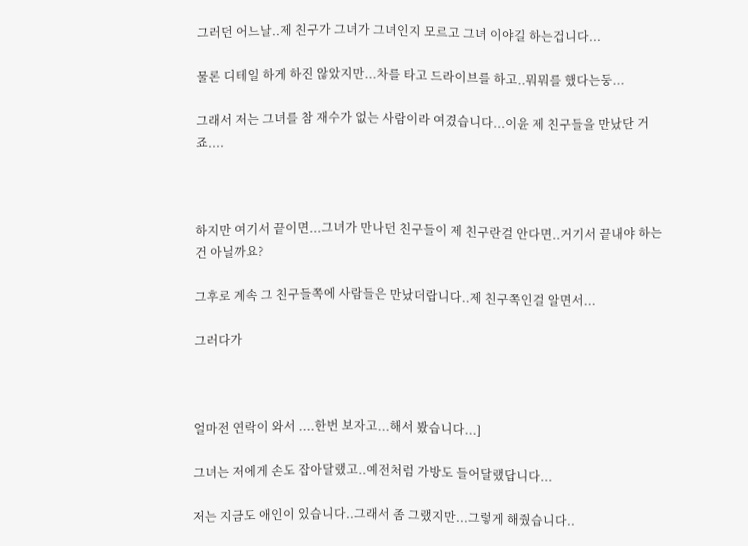그러던 어느날..제 친구가 그녀가 그녀인지 모르고 그녀 이야길 하는겁니다...

물론 디테일 하게 하진 않았지만...차를 타고 드라이브를 하고..뭐뭐를 했다는둥...

그래서 저는 그녀를 참 재수가 없는 사람이라 여겼습니다...이윤 제 친구들을 만났단 거죠....



하지만 여기서 끝이면...그녀가 만나던 친구들이 제 친구란걸 안다면..거기서 끝내야 하는건 아닐까요?

그후로 계속 그 친구들쪽에 사람들은 만났더랍니다..제 친구쪽인걸 알면서...

그러다가



얼마전 연락이 와서 ....한번 보자고...해서 봤습니다...]

그녀는 저에게 손도 잡아달랬고..예전처럼 가방도 들어달랬답니다...

저는 지금도 애인이 있습니다..그래서 좀 그랬지만...그렇게 해줬습니다..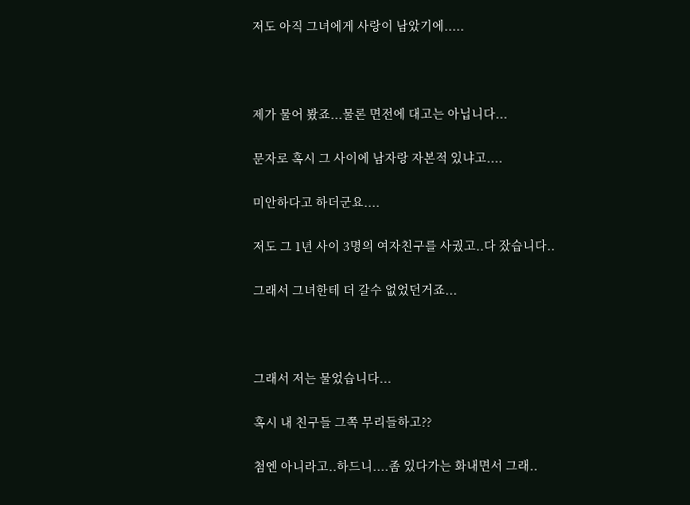저도 아직 그녀에게 사랑이 남았기에.....



제가 물어 봤죠...물론 면전에 대고는 아닙니다...

문자로 혹시 그 사이에 남자랑 자본적 있냐고....

미안하다고 하더군요....

저도 그 1년 사이 3명의 여자친구를 사궜고..다 잤습니다..

그래서 그녀한테 더 갈수 없었던거죠...



그래서 저는 물었습니다...

혹시 내 친구들 그쪽 무리들하고??

첨엔 아니라고..하드니....좀 있다가는 화내면서 그래..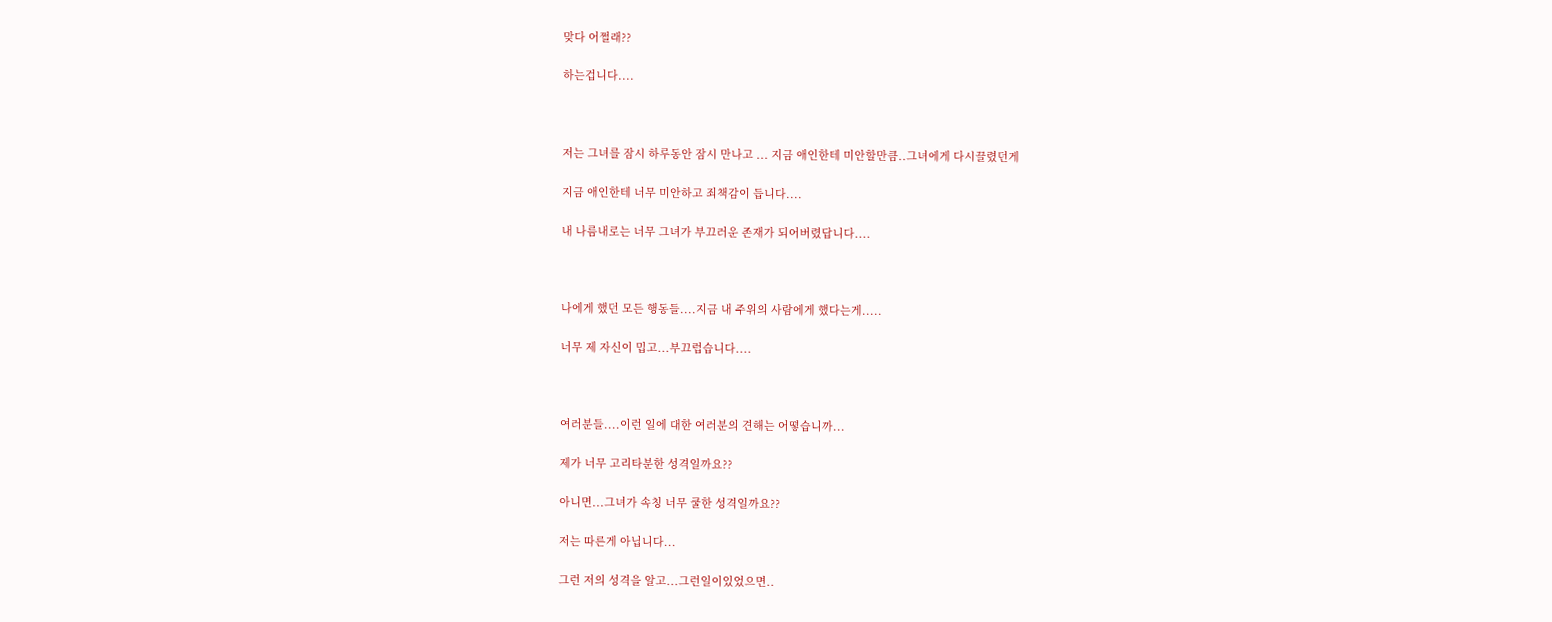맞다 어쩔래??

하는겁니다....



저는 그녀를 잠시 하루동안 잠시 만나고 ... 지금 애인한테 미안할만큼..그녀에게 다시끌렸던게

지금 애인한테 너무 미안하고 죄책감이 듭니다....

내 나름내로는 너무 그녀가 부끄러운 존재가 되어버렸답니다....



나에게 했던 모든 행동들....지금 내 주위의 사람에게 했다는게.....

너무 제 자신이 밉고...부끄럽습니다....



여러분들....이런 일에 대한 여러분의 견해는 어떻습니까...

제가 너무 고리타분한 성격일까요??

아니면...그녀가 속칭 너무 쿨한 성격일까요??

저는 따른게 아닙니다...

그런 저의 성격을 알고...그런일이있었으면..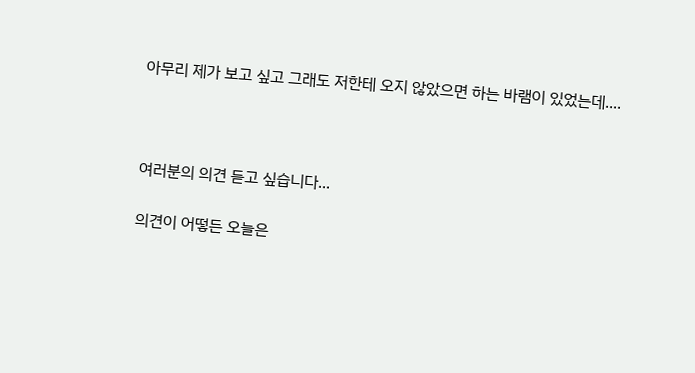아무리 제가 보고 싶고 그래도 저한테 오지 않았으면 하는 바램이 있었는데....



여러분의 의견 듣고 싶습니다...

의견이 어떻든 오늘은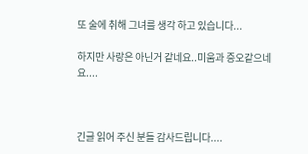또 술에 취해 그녀를 생각 하고 있습니다...

하지만 사랑은 아닌거 같네요..미움과 증오같으네요....



긴글 읽어 주신 분들 감사드립니다....